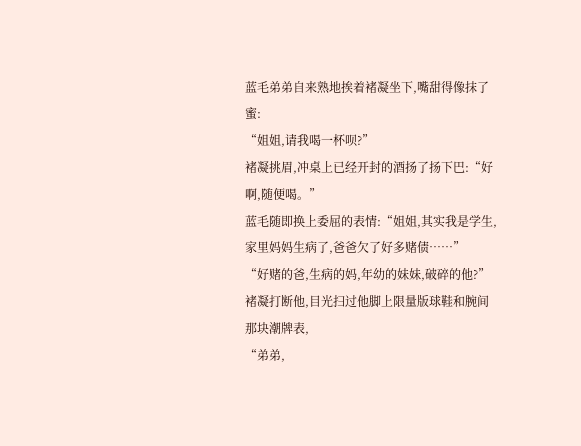蓝毛弟弟自来熟地挨着褚凝坐下,嘴甜得像抹了蜜:
“姐姐,请我喝一杯呗?”
褚凝挑眉,冲桌上已经开封的酒扬了扬下巴:“好啊,随便喝。”
蓝毛随即换上委屈的表情:“姐姐,其实我是学生,家里妈妈生病了,爸爸欠了好多赌债……”
“好赌的爸,生病的妈,年幼的妹妹,破碎的他?”
褚凝打断他,目光扫过他脚上限量版球鞋和腕间那块潮牌表,
“弟弟,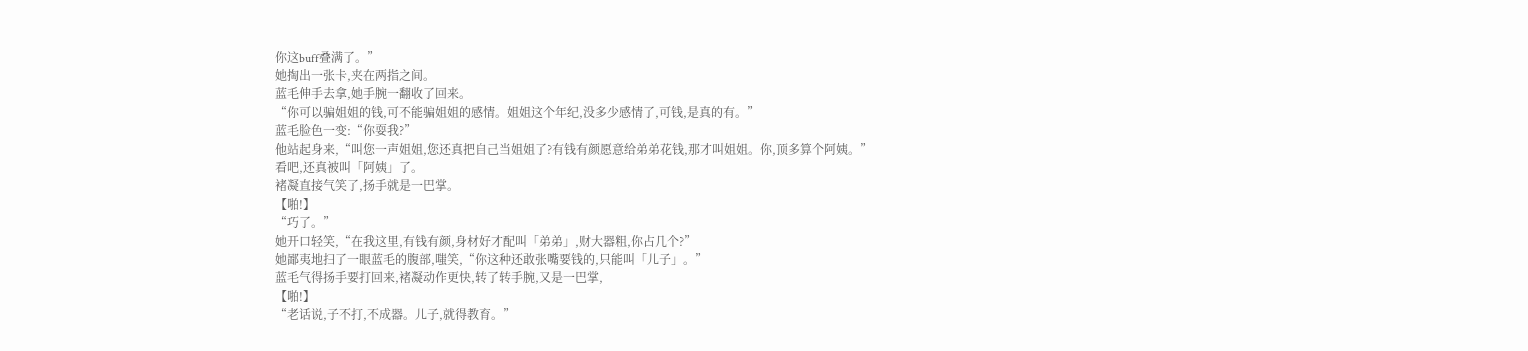你这buff叠满了。”
她掏出一张卡,夹在两指之间。
蓝毛伸手去拿,她手腕一翻收了回来。
“你可以骗姐姐的钱,可不能骗姐姐的感情。姐姐这个年纪,没多少感情了,可钱,是真的有。”
蓝毛脸色一变:“你耍我?”
他站起身来,“叫您一声姐姐,您还真把自己当姐姐了?有钱有颜愿意给弟弟花钱,那才叫姐姐。你,顶多算个阿姨。”
看吧,还真被叫「阿姨」了。
褚凝直接气笑了,扬手就是一巴掌。
【啪!】
“巧了。”
她开口轻笑,“在我这里,有钱有颜,身材好才配叫「弟弟」,财大器粗,你占几个?”
她鄙夷地扫了一眼蓝毛的腹部,嗤笑,“你这种还敢张嘴要钱的,只能叫「儿子」。”
蓝毛气得扬手要打回来,褚凝动作更快,转了转手腕,又是一巴掌,
【啪!】
“老话说,子不打,不成器。儿子,就得教育。”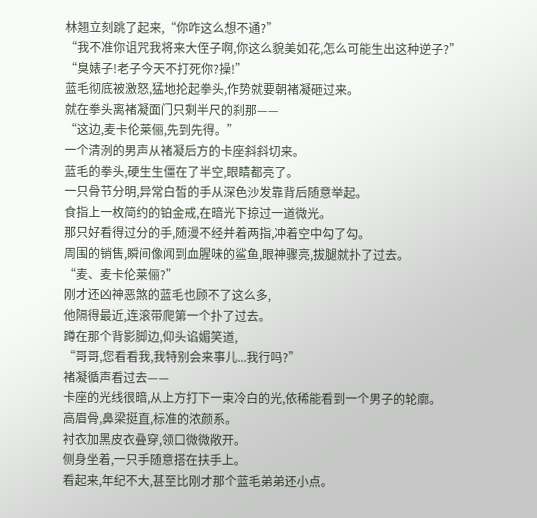林翘立刻跳了起来,“你咋这么想不通?”
“我不准你诅咒我将来大侄子啊,你这么貌美如花,怎么可能生出这种逆子?”
“臭婊子!老子今天不打死你?操!”
蓝毛彻底被激怒,猛地抡起拳头,作势就要朝褚凝砸过来。
就在拳头离褚凝面门只剩半尺的刹那——
“这边,麦卡伦莱俪,先到先得。”
一个清洌的男声从褚凝后方的卡座斜斜切来。
蓝毛的拳头,硬生生僵在了半空,眼睛都亮了。
一只骨节分明,异常白皙的手从深色沙发靠背后随意举起。
食指上一枚简约的铂金戒,在暗光下掠过一道微光。
那只好看得过分的手,随漫不经并着两指,冲着空中勾了勾。
周围的销售,瞬间像闻到血腥味的鲨鱼,眼神骤亮,拔腿就扑了过去。
“麦、麦卡伦莱俪?”
刚才还凶神恶煞的蓝毛也顾不了这么多,
他隔得最近,连滚带爬第一个扑了过去。
蹲在那个背影脚边,仰头谄媚笑道,
“哥哥,您看看我,我特别会来事儿...我行吗?”
褚凝循声看过去——
卡座的光线很暗,从上方打下一束冷白的光,依稀能看到一个男子的轮廓。
高眉骨,鼻梁挺直,标准的浓颜系。
衬衣加黑皮衣叠穿,领口微微敞开。
侧身坐着,一只手随意搭在扶手上。
看起来,年纪不大,甚至比刚才那个蓝毛弟弟还小点。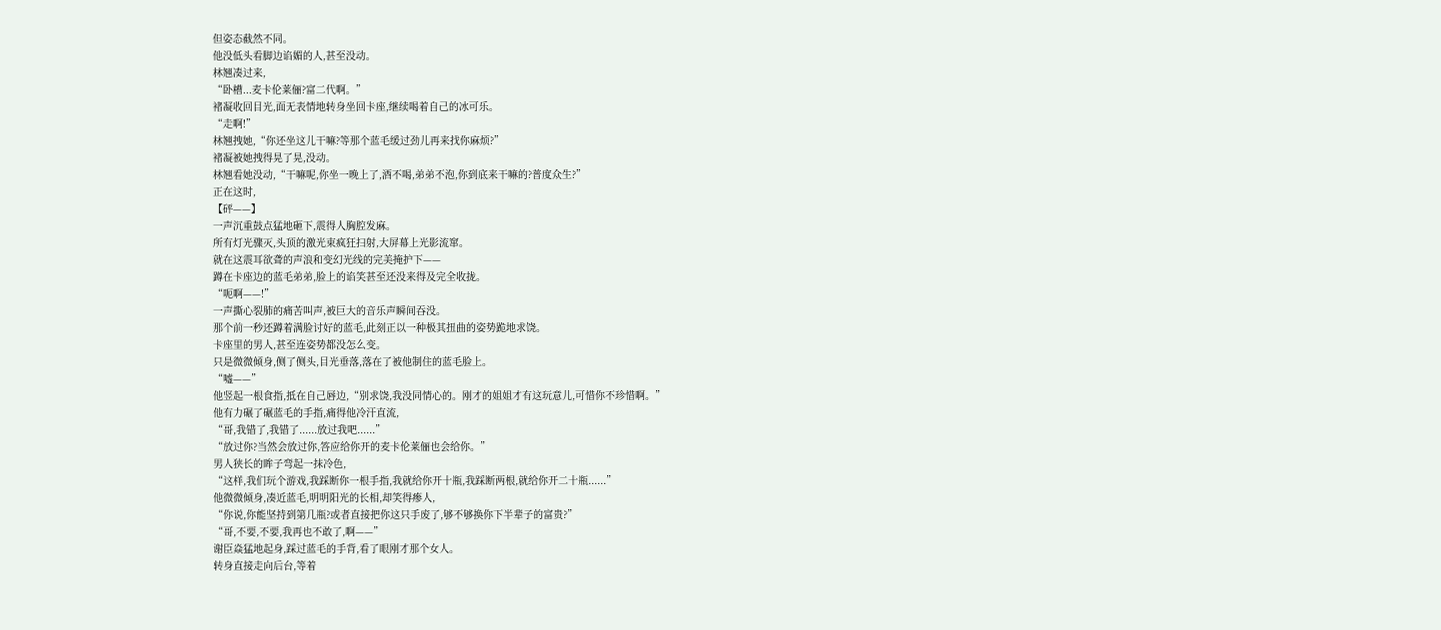但姿态截然不同。
他没低头看脚边谄媚的人,甚至没动。
林翘凑过来,
“卧槽...麦卡伦莱俪?富二代啊。”
褚凝收回目光,面无表情地转身坐回卡座,继续喝着自己的冰可乐。
“走啊!”
林翘拽她,“你还坐这儿干嘛?等那个蓝毛缓过劲儿再来找你麻烦?”
褚凝被她拽得晃了晃,没动。
林翘看她没动,“干嘛呢,你坐一晚上了,酒不喝,弟弟不泡,你到底来干嘛的?普度众生?”
正在这时,
【砰——】
一声沉重鼓点猛地砸下,震得人胸腔发麻。
所有灯光骤灭,头顶的激光束疯狂扫射,大屏幕上光影流窜。
就在这震耳欲聋的声浪和变幻光线的完美掩护下——
蹲在卡座边的蓝毛弟弟,脸上的谄笑甚至还没来得及完全收拢。
“呃啊——!”
一声撕心裂肺的痛苦叫声,被巨大的音乐声瞬间吞没。
那个前一秒还蹲着满脸讨好的蓝毛,此刻正以一种极其扭曲的姿势跪地求饶。
卡座里的男人,甚至连姿势都没怎么变。
只是微微倾身,侧了侧头,目光垂落,落在了被他制住的蓝毛脸上。
“嘘——”
他竖起一根食指,抵在自己唇边,“别求饶,我没同情心的。刚才的姐姐才有这玩意儿,可惜你不珍惜啊。”
他有力碾了碾蓝毛的手指,痛得他冷汗直流,
“哥,我错了,我错了......放过我吧......”
“放过你?当然会放过你,答应给你开的麦卡伦莱俪也会给你。”
男人狭长的眸子弯起一抹冷色,
“这样,我们玩个游戏,我踩断你一根手指,我就给你开十瓶,我踩断两根,就给你开二十瓶......”
他微微倾身,凑近蓝毛,明明阳光的长相,却笑得瘆人,
“你说,你能坚持到第几瓶?或者直接把你这只手废了,够不够换你下半辈子的富贵?”
“哥,不要,不要,我再也不敢了,啊——”
谢臣焱猛地起身,踩过蓝毛的手背,看了眼刚才那个女人。
转身直接走向后台,等着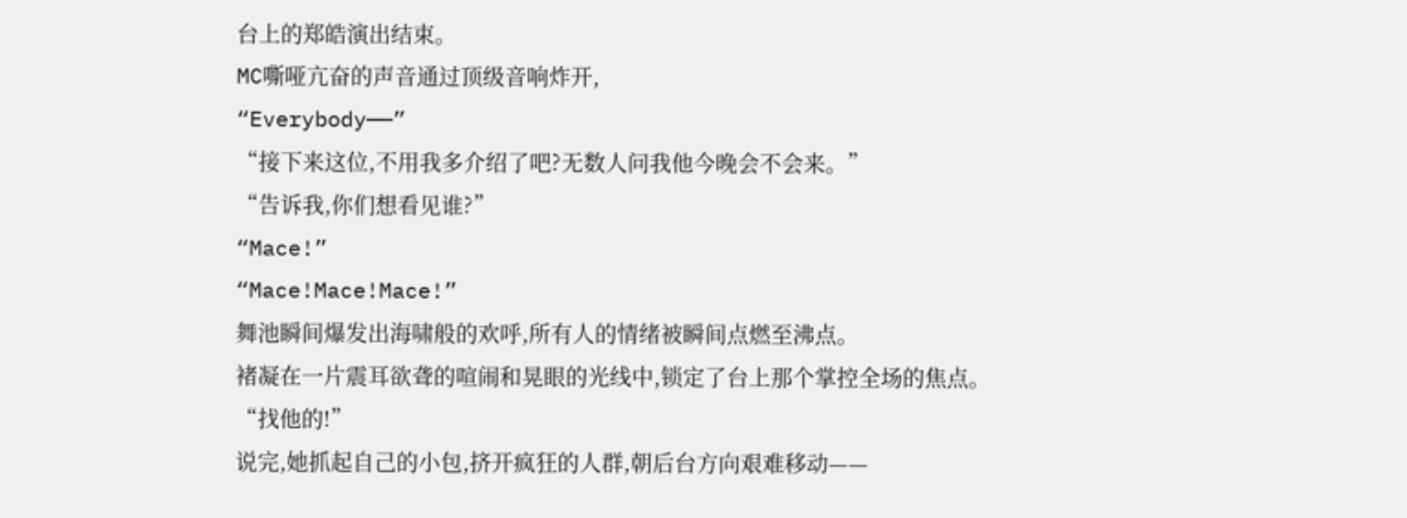台上的郑皓演出结束。
MC嘶哑亢奋的声音通过顶级音响炸开,
“Everybody——”
“接下来这位,不用我多介绍了吧?无数人问我他今晚会不会来。”
“告诉我,你们想看见谁?”
“Mace!”
“Mace!Mace!Mace!”
舞池瞬间爆发出海啸般的欢呼,所有人的情绪被瞬间点燃至沸点。
褚凝在一片震耳欲聋的喧闹和晃眼的光线中,锁定了台上那个掌控全场的焦点。
“找他的!”
说完,她抓起自己的小包,挤开疯狂的人群,朝后台方向艰难移动——